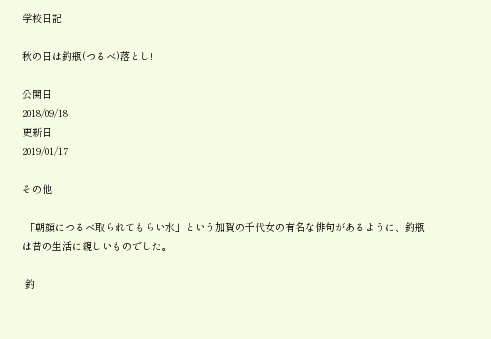学校日記

秋の日は釣瓶(つるべ)落とし!

公開日
2018/09/18
更新日
2019/01/17

その他

 「朝顔につるべ取られてもらい水」という加賀の千代女の有名な俳句があるように、釣瓶は昔の生活に親しいものでした。

 釣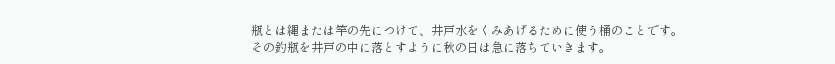瓶とは縄または竿の先につけて、井戸水をくみあげるために使う桶のことです。その釣瓶を井戸の中に落とすように秋の日は急に落ちていきます。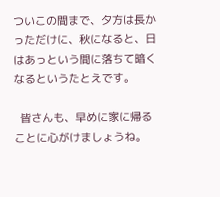ついこの間まで、夕方は長かっただけに、秋になると、日はあっという間に落ちて暗くなるというたとえです。

  皆さんも、早めに家に帰ることに心がけましょうね。